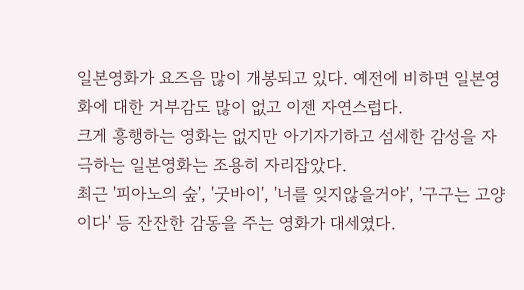일본영화가 요즈음 많이 개봉되고 있다. 예전에 비하면 일본영화에 대한 거부감도 많이 없고 이젠 자연스럽다.
크게 흥행하는 영화는 없지만 아기자기하고 섬세한 감성을 자극하는 일본영화는 조용히 자리잡았다.
최근 '피아노의 숲', '굿바이', '너를 잊지않을거야', '구구는 고양이다' 등 잔잔한 감동을 주는 영화가 대세였다.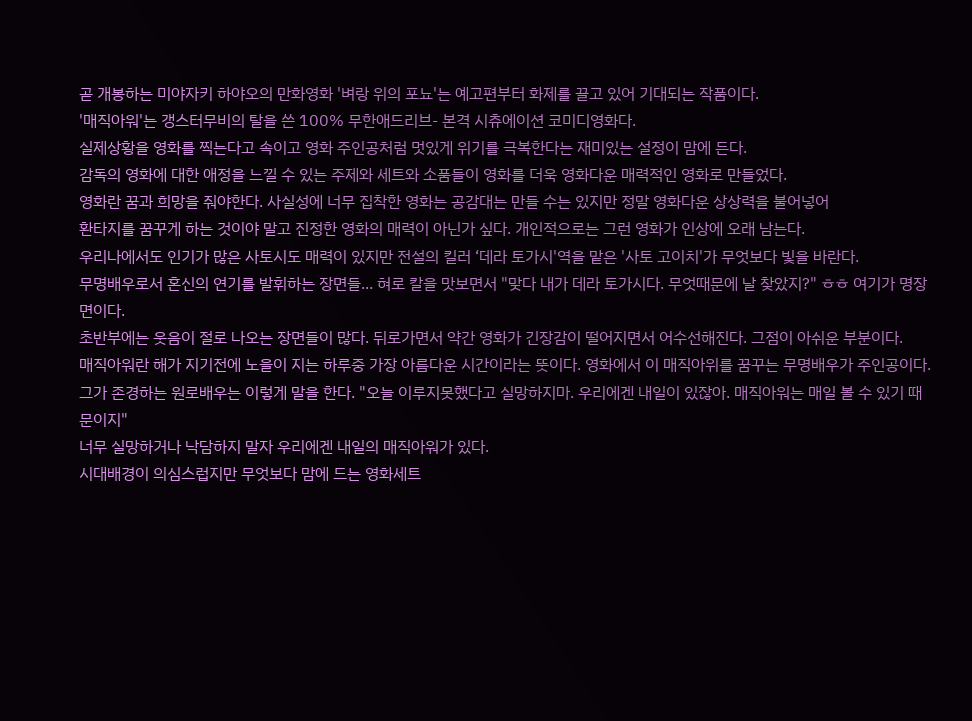곧 개봉하는 미야자키 하야오의 만화영화 '벼랑 위의 포뇨'는 예고편부터 화제를 끌고 있어 기대되는 작품이다.
'매직아워'는 갱스터무비의 탈을 쓴 100% 무한애드리브- 본격 시츄에이션 코미디영화다.
실제상황을 영화를 찍는다고 속이고 영화 주인공처럼 멋있게 위기를 극복한다는 재미있는 설정이 맘에 든다.
감독의 영화에 대한 애정을 느낄 수 있는 주제와 세트와 소품들이 영화를 더욱 영화다운 매력적인 영화로 만들었다.
영화란 꿈과 희망을 줘야한다. 사실성에 너무 집착한 영화는 공감대는 만들 수는 있지만 정말 영화다운 상상력을 불어넣어
환타지를 꿈꾸게 하는 것이야 말고 진정한 영화의 매력이 아닌가 싶다. 개인적으로는 그런 영화가 인상에 오래 남는다.
우리나에서도 인기가 많은 사토시도 매력이 있지만 전설의 킬러 ‘데라 토가시'역을 맡은 '사토 고이치'가 무엇보다 빛을 바란다.
무명배우로서 혼신의 연기를 발휘하는 장면들... 혀로 칼을 맛보면서 "맞다 내가 데라 토가시다. 무엇때문에 날 찾았지?" ㅎㅎ 여기가 명장면이다.
초반부에는 웃음이 절로 나오는 장면들이 많다. 뒤로가면서 약간 영화가 긴장감이 떨어지면서 어수선해진다. 그점이 아쉬운 부분이다.
매직아워란 해가 지기전에 노을이 지는 하루중 가장 아름다운 시간이라는 뚯이다. 영화에서 이 매직아위를 꿈꾸는 무명배우가 주인공이다.
그가 존경하는 원로배우는 이렇게 말을 한다. "오늘 이루지못했다고 실망하지마. 우리에겐 내일이 있잖아. 매직아워는 매일 볼 수 있기 때문이지"
너무 실망하거나 낙담하지 말자 우리에겐 내일의 매직아워가 있다.
시대배경이 의심스럽지만 무엇보다 맘에 드는 영화세트